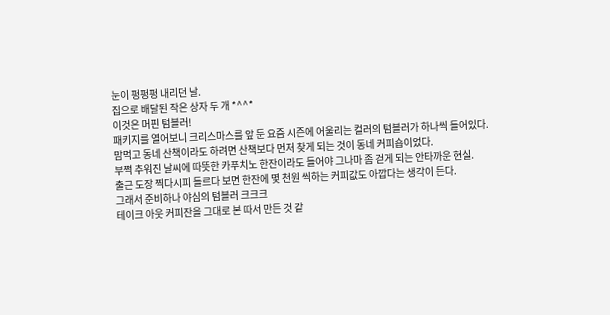눈이 펑펑펑 내리던 날.
집으로 배달된 작은 상자 두 개 *^^*
이것은 머핀 텀블러!
패키지를 열어보니 크리스마스를 앞 둔 요즘 시즌에 어울리는 컬러의 텀블러가 하나씩 들어있다.
맘먹고 동네 산책이라도 하려면 산책보다 먼저 찾게 되는 것이 동네 커피숍이었다.
부쩍 추워진 날씨에 따뜻한 카푸치노 한잔이라도 들어야 그나마 좀 걷게 되는 안타까운 현실.
출근 도장 찍다시피 들르다 보면 한잔에 몇 천원 씩하는 커피값도 아깝다는 생각이 든다.
그래서 준비하나 야심의 텀블러 크크크
테이크 아웃 커피잔을 그대로 본 따서 만든 것 같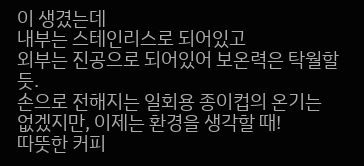이 생겼는데
내부는 스테인리스로 되어있고
외부는 진공으로 되어있어 보온력은 탁월할 듯.
손으로 전해지는 일회용 종이컵의 온기는 없겠지만, 이제는 환경을 생각할 때!
따뜻한 커피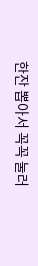한잔 뽑아서 꼭꼭 눌러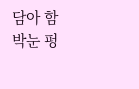담아 함박눈 펑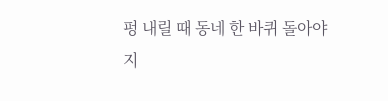펑 내릴 때 동네 한 바퀴 돌아야지